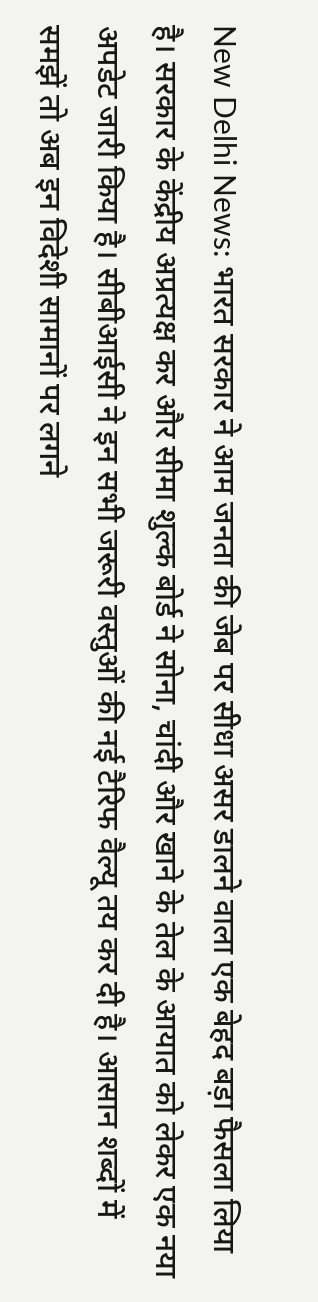New Delhi News: भारत सरकार ने आम जनता की जेब पर सीधा असर डालने वाला एक बेहद बड़ा फैसला लिया है। सरकार के केंद्रीय अप्रत्यक्ष कर और सीमा शुल्क बोर्ड ने सोना, चांदी और खाने के तेल के आयात को लेकर एक नया अपडेट जारी किया है। सीबीआईसी ने इन सभी जरूरी वस्तुओं की नई टैरिफ वैल्यू तय कर दी है। आसान शब्दों में समझें तो अब इन विदेशी सामानों पर लगने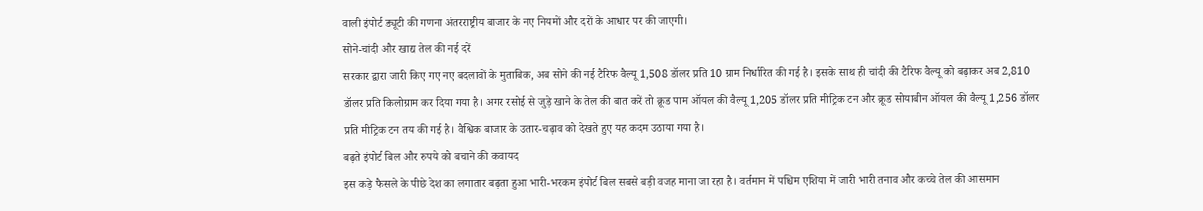वाली इंपोर्ट ड्यूटी की गणना अंतरराष्ट्रीय बाजार के नए नियमों और दरों के आधार पर की जाएगी।
सोने-चांदी और खाद्य तेल की नई दरें
सरकार द्वारा जारी किए गए नए बदलावों के मुताबिक, अब सोने की नई टैरिफ वैल्यू 1,508 डॉलर प्रति 10 ग्राम निर्धारित की गई है। इसके साथ ही चांदी की टैरिफ वैल्यू को बढ़ाकर अब 2,810 डॉलर प्रति किलोग्राम कर दिया गया है। अगर रसोई से जुड़े खाने के तेल की बात करें तो क्रूड पाम ऑयल की वैल्यू 1,205 डॉलर प्रति मीट्रिक टन और क्रूड सोयाबीन ऑयल की वैल्यू 1,256 डॉलर प्रति मीट्रिक टन तय की गई है। वैश्विक बाजार के उतार-चढ़ाव को देखते हुए यह कदम उठाया गया है।
बढ़ते इंपोर्ट बिल और रुपये को बचाने की कवायद
इस कड़े फैसले के पीछे देश का लगातार बढ़ता हुआ भारी-भरकम इंपोर्ट बिल सबसे बड़ी वजह माना जा रहा है। वर्तमान में पश्चिम एशिया में जारी भारी तनाव और कच्चे तेल की आसमान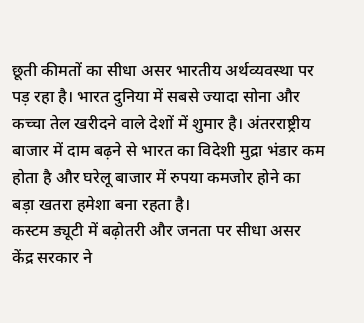छूती कीमतों का सीधा असर भारतीय अर्थव्यवस्था पर पड़ रहा है। भारत दुनिया में सबसे ज्यादा सोना और कच्चा तेल खरीदने वाले देशों में शुमार है। अंतरराष्ट्रीय बाजार में दाम बढ़ने से भारत का विदेशी मुद्रा भंडार कम होता है और घरेलू बाजार में रुपया कमजोर होने का बड़ा खतरा हमेशा बना रहता है।
कस्टम ड्यूटी में बढ़ोतरी और जनता पर सीधा असर
केंद्र सरकार ने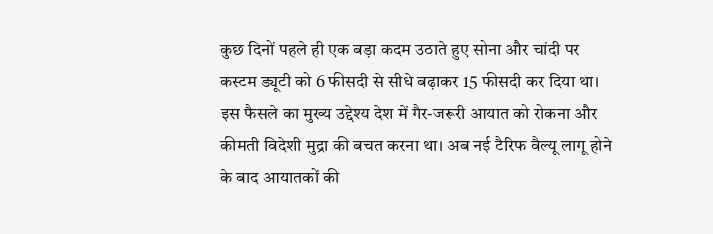कुछ दिनों पहले ही एक बड़ा कदम उठाते हुए सोना और चांदी पर कस्टम ड्यूटी को 6 फीसदी से सीधे बढ़ाकर 15 फीसदी कर दिया था। इस फैसले का मुख्य उद्देश्य देश में गैर-जरूरी आयात को रोकना और कीमती विदेशी मुद्रा की बचत करना था। अब नई टैरिफ वैल्यू लागू होने के बाद आयातकों की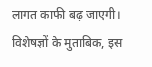लागत काफी बढ़ जाएगी। विशेषज्ञों के मुताबिक, इस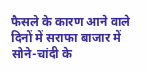फैसले के कारण आने वाले दिनों में सराफा बाजार में सोने-चांदी के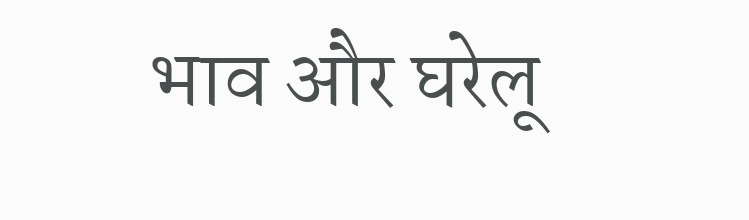भाव और घरेलू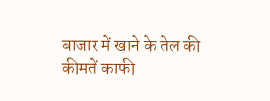बाजार में खाने के तेल की कीमतें काफी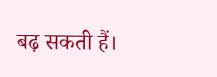बढ़ सकती हैं।